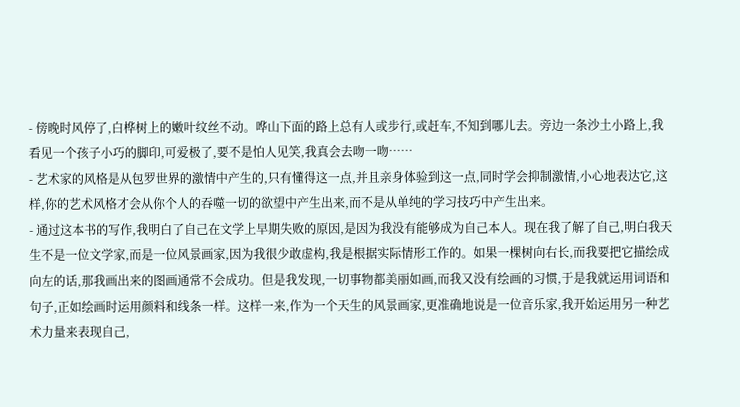- 傍晚时风停了,白桦树上的嫩叶纹丝不动。哗山下面的路上总有人或步行,或赶车,不知到哪儿去。旁边一条沙土小路上,我看见一个孩子小巧的脚印,可爱极了,要不是怕人见笑,我真会去吻一吻……
- 艺术家的风格是从包罗世界的激情中产生的,只有懂得这一点,并且亲身体验到这一点,同时学会抑制激情,小心地表达它,这样,你的艺术风格才会从你个人的吞噬一切的欲望中产生出来,而不是从单纯的学习技巧中产生出来。
- 通过这本书的写作,我明白了自己在文学上早期失败的原因,是因为我没有能够成为自己本人。现在我了解了自己,明白我天生不是一位文学家,而是一位风景画家,因为我很少敢虚构,我是根据实际情形工作的。如果一棵树向右长,而我要把它描绘成向左的话,那我画出来的图画通常不会成功。但是我发现,一切事物都美丽如画,而我又没有绘画的习惯,于是我就运用词语和句子,正如绘画时运用颜料和线条一样。这样一来,作为一个天生的风景画家,更准确地说是一位音乐家,我开始运用另一种艺术力量来表现自己,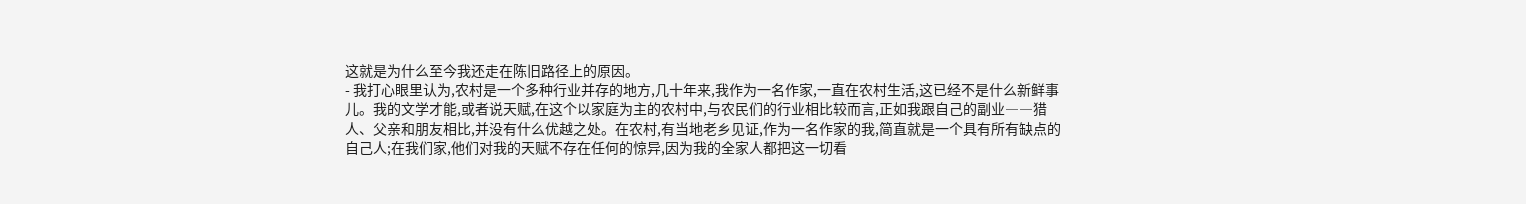这就是为什么至今我还走在陈旧路径上的原因。
- 我打心眼里认为,农村是一个多种行业并存的地方,几十年来,我作为一名作家,一直在农村生活,这已经不是什么新鲜事儿。我的文学才能,或者说天赋,在这个以家庭为主的农村中,与农民们的行业相比较而言,正如我跟自己的副业――猎人、父亲和朋友相比,并没有什么优越之处。在农村,有当地老乡见证,作为一名作家的我,简直就是一个具有所有缺点的自己人;在我们家,他们对我的天赋不存在任何的惊异,因为我的全家人都把这一切看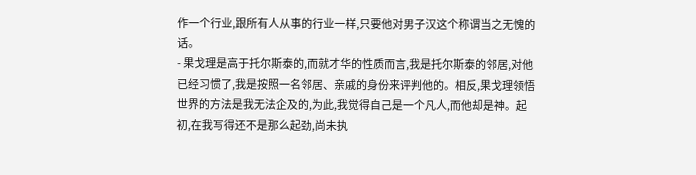作一个行业,跟所有人从事的行业一样,只要他对男子汉这个称谓当之无愧的话。
- 果戈理是高于托尔斯泰的,而就才华的性质而言,我是托尔斯泰的邻居,对他已经习惯了,我是按照一名邻居、亲戚的身份来评判他的。相反,果戈理领悟世界的方法是我无法企及的,为此,我觉得自己是一个凡人,而他却是神。起初,在我写得还不是那么起劲,尚未执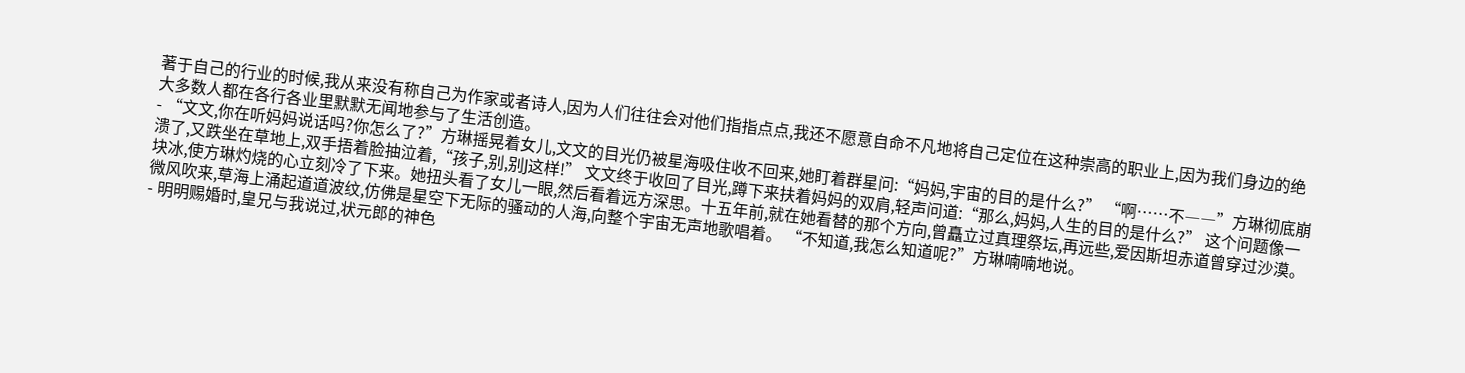著于自己的行业的时候,我从来没有称自己为作家或者诗人,因为人们往往会对他们指指点点,我还不愿意自命不凡地将自己定位在这种崇高的职业上,因为我们身边的绝大多数人都在各行各业里默默无闻地参与了生活创造。
- “文文,你在听妈妈说话吗?你怎么了?”方琳摇晃着女儿,文文的目光仍被星海吸住收不回来,她盯着群星问:“妈妈,宇宙的目的是什么?” “啊……不――”方琳彻底崩溃了,又跌坐在草地上,双手捂着脸抽泣着,“孩子,别,别J这样!” 文文终于收回了目光,蹲下来扶着妈妈的双肩,轻声问道:“那么,妈妈,人生的目的是什么?” 这个问题像一块冰,使方琳灼烧的心立刻冷了下来。她扭头看了女儿一眼,然后看着远方深思。十五年前,就在她看替的那个方向,曾矗立过真理祭坛,再远些,爱因斯坦赤道曾穿过沙漠。 微风吹来,草海上涌起道道波纹,仿佛是星空下无际的骚动的人海,向整个宇宙无声地歌唱着。 “不知道,我怎么知道呢?”方琳喃喃地说。
- 明明赐婚时,皇兄与我说过,状元郎的神色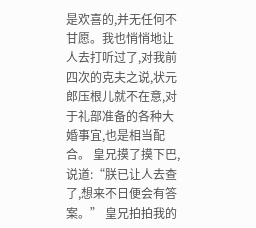是欢喜的,并无任何不甘愿。我也悄悄地让人去打听过了,对我前四次的克夫之说,状元郎压根儿就不在意,对于礼部准备的各种大婚事宜,也是相当配合。 皇兄摸了摸下巴,说道:“朕已让人去查了,想来不日便会有答案。” 皇兄拍拍我的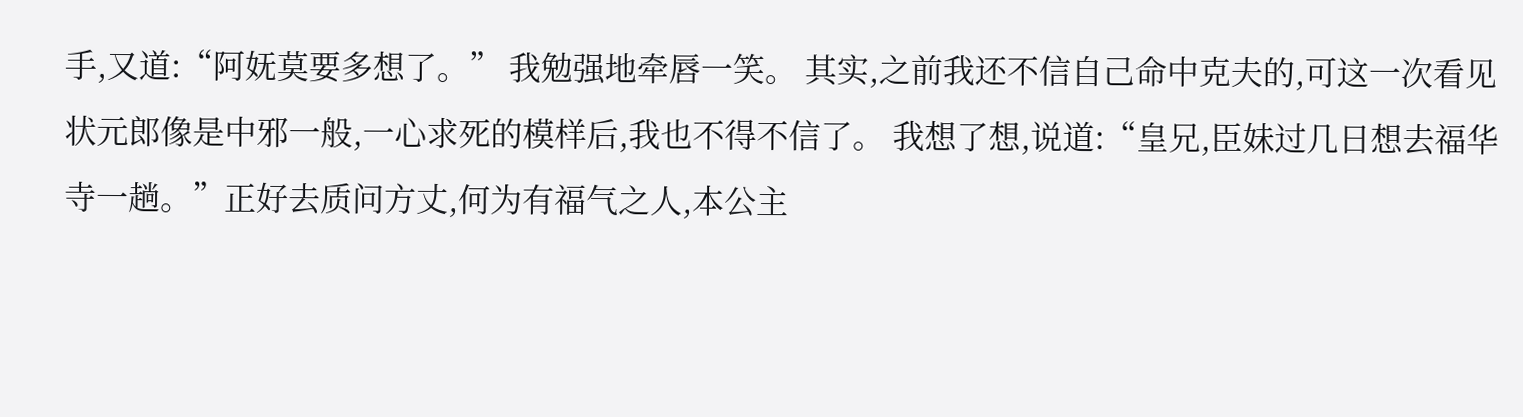手,又道:“阿妩莫要多想了。” 我勉强地牵唇一笑。 其实,之前我还不信自己命中克夫的,可这一次看见状元郎像是中邪一般,一心求死的模样后,我也不得不信了。 我想了想,说道:“皇兄,臣妹过几日想去福华寺一趟。”正好去质问方丈,何为有福气之人,本公主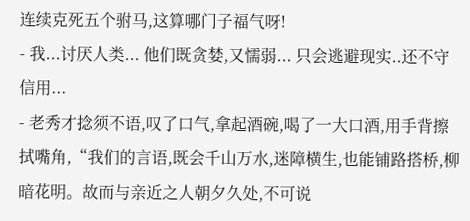连续克死五个驸马,这算哪门子福气呀!
- 我...讨厌人类... 他们既贪婪,又懦弱... 只会逃避现实..还不守信用...
- 老秀才捻须不语,叹了口气,拿起酒碗,喝了一大口酒,用手背擦拭嘴角,“我们的言语,既会千山万水,迷障横生,也能铺路搭桥,柳暗花明。故而与亲近之人朝夕久处,不可说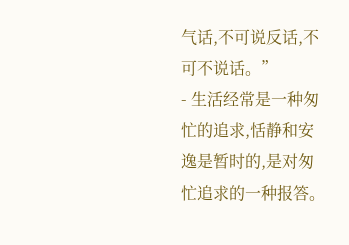气话,不可说反话,不可不说话。”
- 生活经常是一种匆忙的追求,恬静和安逸是暂时的,是对匆忙追求的一种报答。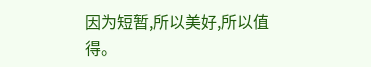因为短暂,所以美好,所以值得。